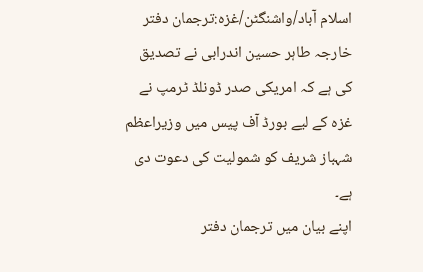اسلام آباد/واشنگٹن/غزہ:ترجمان دفتر خارجہ طاہر حسین اندرابی نے تصدیق کی ہے کہ امریکی صدر ڈونلڈ ٹرمپ نے غزہ کے لیے بورڈ آف پیس میں وزیراعظم شہباز شریف کو شمولیت کی دعوت دی ہے۔
اپنے بیان میں ترجمان دفتر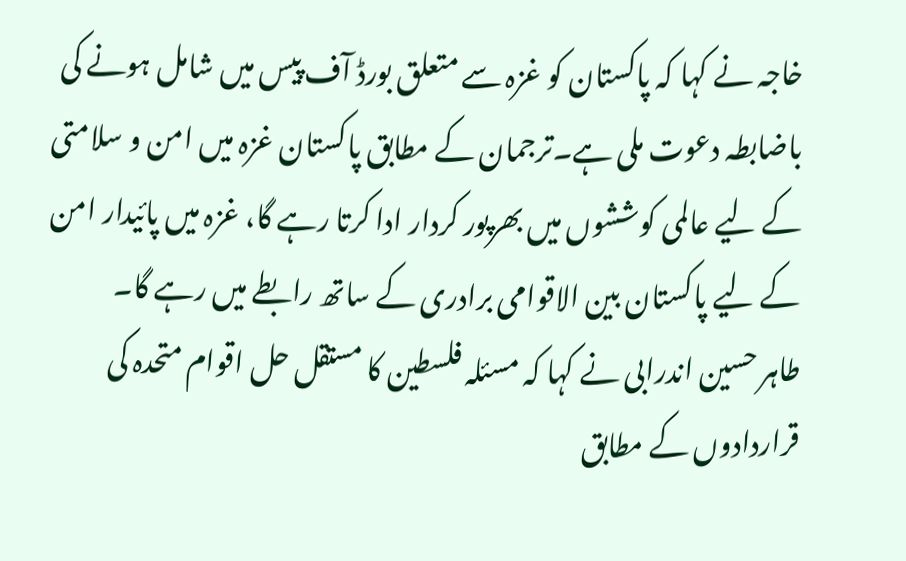خاجہ نے کہا کہ پاکستان کو غزہ سے متعلق بورڈ آف پیس میں شامل ہونے کی باضابطہ دعوت ملی ہے۔ترجمان کے مطابق پاکستان غزہ میں امن و سلامتی کے لیے عالمی کوششوں میں بھرپور کردار ادا کرتا رہے گا، غزہ میں پائیدار امن کے لیے پاکستان بین الاقوامی برادری کے ساتھ رابطے میں رہے گا۔
طاہر حسین اندرابی نے کہا کہ مسئلہ فلسطین کا مستقل حل اقوام متحدہ کی قراردادوں کے مطابق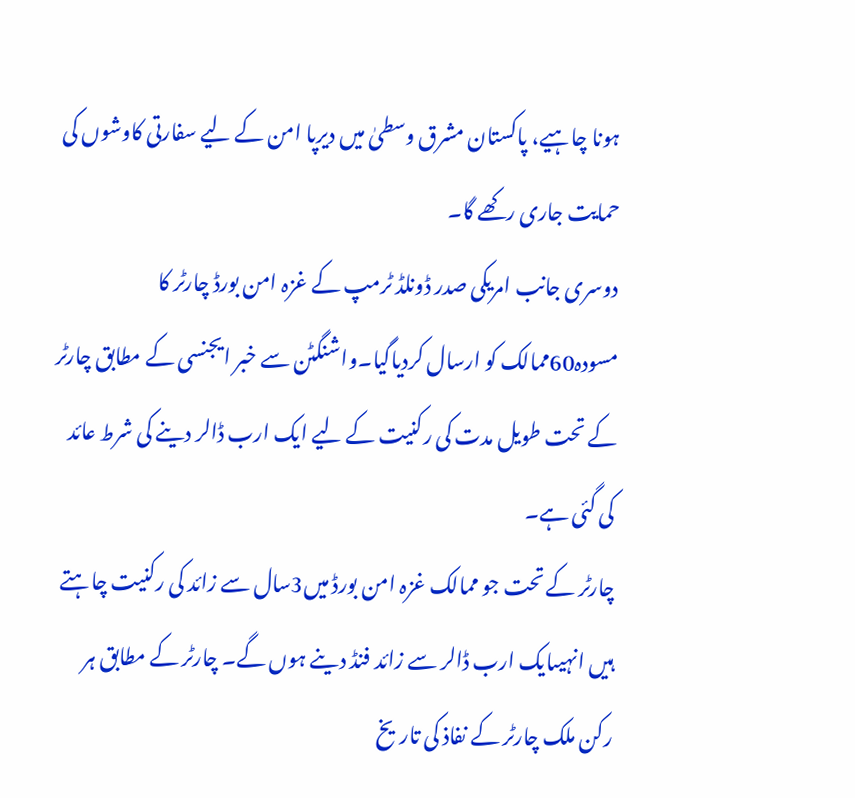ہونا چاہیے، پاکستان مشرق وسطیٰ میں دیرپا امن کے لیے سفارتی کاوشوں کی حمایت جاری رکھے گا۔
دوسری جانب امریکی صدر ڈونلڈ ٹرمپ کے غزہ امن بورڈ چارٹر کا مسودہ60ممالک کو ارسال کردیاگیا۔واشنگٹن سے خبر ایجنسی کے مطابق چارٹر کے تحت طویل مدت کی رکنیت کے لیے ایک ارب ڈالر دینے کی شرط عائد کی گئی ہے۔
چارٹر کے تحت جو ممالک غزہ امن بورڈ میں3سال سے زائد کی رکنیت چاہتے ہیں انہیںایک ارب ڈالر سے زائد فنڈ دینے ہوں گے۔ چارٹر کے مطابق ہر رکن ملک چارٹر کے نفاذ کی تاریخ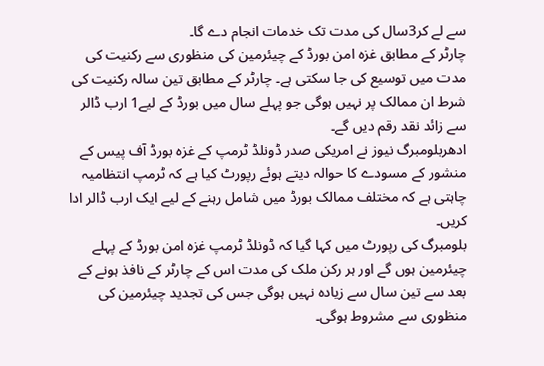سے لے کر3سال کی مدت تک خدمات انجام دے گا۔
چارٹر کے مطابق غزہ امن بورڈ کے چیئرمین کی منظوری سے رکنیت کی مدت میں توسیع کی جا سکتی ہے۔ چارٹر کے مطابق تین سالہ رکنیت کی شرط ان ممالک پر نہیں ہوگی جو پہلے سال میں بورڈ کے لیے1 ارب ڈالر سے زائد نقد رقم دیں گے۔
ادھربلومبرگ نیوز نے امریکی صدر ڈونلڈ ٹرمپ کے غزہ بورڈ آف پیس کے منشور کے مسودے کا حوالہ دیتے ہوئے رپورٹ کیا ہے کہ ٹرمپ انتظامیہ چاہتی ہے کہ مختلف ممالک بورڈ میں شامل رہنے کے لیے ایک ارب ڈالر ادا کریں۔
بلومبرگ کی رپورٹ میں کہا گیا کہ ڈونلڈ ٹرمپ غزہ امن بورڈ کے پہلے چیئرمین ہوں گے اور ہر رکن ملک کی مدت اس کے چارٹر کے نافذ ہونے کے بعد سے تین سال سے زیادہ نہیں ہوگی جس کی تجدید چیئرمین کی منظوری سے مشروط ہوگی۔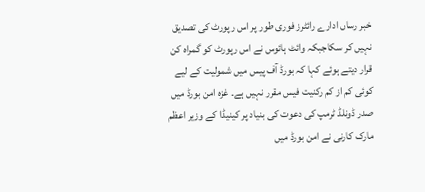خبر رساں ادارے رائٹرز فوری طور پر اس رپورٹ کی تصدیق نہیں کر سکاجبکہ وائٹ ہائوس نے اس رپورٹ کو گمراہ کن قرار دیتے ہوئے کہا کہ بورڈ آف پیس میں شمولیت کے لیے کوئی کم از کم رکنیت فیس مقرر نہیں ہے۔ غزہ امن بورڈ میں صدر ڈونلڈ ٹرمپ کی دعوت کی بنیاد پر کینیڈا کے وزیر اعظم مارک کارنی نے امن بورڈ میں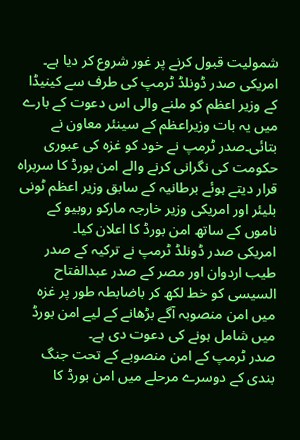شمولیت قبول کرنے پر غور شروع کر دیا ہے۔
امریکی صدر ڈونلڈ ٹرمپ کی طرف سے کینیڈا کے وزیر اعظم کو ملنے والی اس دعوت کے بارے میں یہ بات وزیراعظم کے سینئر معاون نے بتائی۔صدر ٹرمپ نے خود کو غزہ کی عبوری حکومت کی نگرانی کرنے والے امن بورڈ کا سربراہ قرار دیتے ہوئے برطانیہ کے سابق وزیر اعظم ٹونی بلیئر اور امریکی وزیر خارجہ مارکو روبیو کے ناموں کے ساتھ امن بورڈ کا اعلان کیا۔
امریکی صدر ڈونلڈ ٹرمپ نے ترکیہ کے صدر طیب اردوان اور مصر کے صدر عبدالفتاح السیسی کو خط لکھ کر باضابطہ طور پر غزہ میں امن منصوبہ آگے بڑھانے کے لیے امن بورڈ میں شامل ہونے کی دعوت دی ہے۔
صدر ٹرمپ کے امن منصوبے کے تحت جنگ بندی کے دوسرے مرحلے میں امن بورڈ کا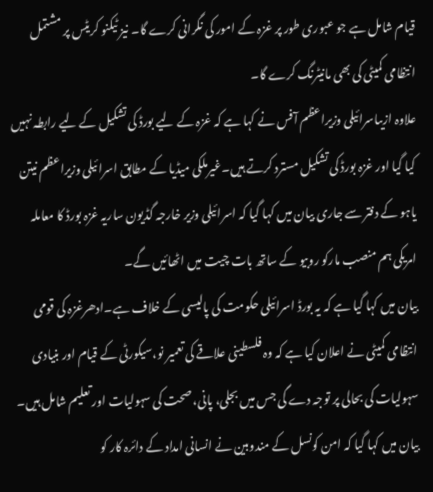قیام شامل ہے جو عبوری طور پر غزہ کے امور کی نگرانی کرے گا۔ نیز ٹیکنو کریٹس پر مشتمل انتظامی کمیٹی کی بھی مانیٹرنگ کرے گا۔
علاوہ ازیںاسرائیلی وزیراعظم آفس نے کہا ہے کہ غزہ کے لیے بورڈ کی تشکیل کے لیے رابطہ نہیں کیا گیا اور غزہ بورڈ کی تشکیل مسترد کرتے ہیں۔غیرملکی میڈیا کے مطابق اسرائیلی وزیراعظم نیتن یاہو کے دفتر سے جاری بیان میں کہا گیا کہ اسرائیلی وزیر خارجہ گڈیون ساریہ غزہ بورڈ کا معاملہ امریکی ہم منصب مارکو روبیو کے ساتھ بات چیت میں اٹھائیں گے۔
بیان میں کہا گیا ہے کہ یہ بورڈ اسرائیلی حکومت کی پالیسی کے خلاف ہے۔ادھرغزہ کی قومی انتظامی کمیٹی نے اعلان کیا ہے کہ وہ فلسطینی علاقے کی تعمیر نو،سیکورٹی کے قیام اور بنیادی سہولیات کی بحالی پر توجہ دے گی جس میں بجلی، پانی، صحت کی سہولیات اور تعلیم شامل ہیں۔
بیان میں کہا گیا کہ امن کونسل کے مندوبین نے انسانی امداد کے دائرہ کار کو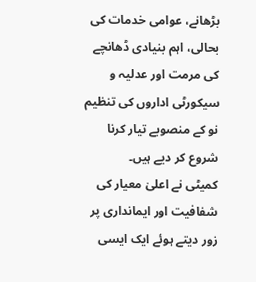بڑھانے، عوامی خدمات کی بحالی، اہم بنیادی ڈھانچے کی مرمت اور عدلیہ و سیکورٹی اداروں کی تنظیم نو کے منصوبے تیار کرنا شروع کر دیے ہیں۔
کمیٹی نے اعلیٰ معیار کی شفافیت اور ایمانداری پر زور دیتے ہوئے ایک ایسی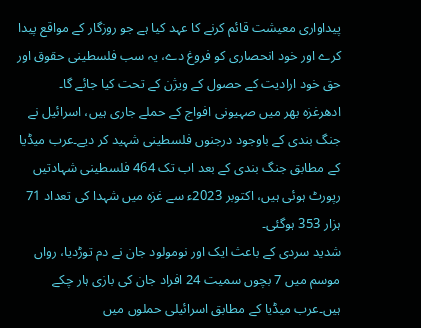پیداواری معیشت قائم کرنے کا عہد کیا ہے جو روزگار کے مواقع پیدا کرے اور خود انحصاری کو فروغ دے، یہ سب فلسطینی حقوق اور حق خود ارادیت کے حصول کے ویژن کے تحت کیا جائے گا۔
ادھرغزہ بھر میں صہیونی افواج کے حملے جاری ہیں، اسرائیل نے جنگ بندی کے باوجود درجنوں فلسطینی شہید کر دیے۔عرب میڈیا کے مطابق جنگ بندی کے بعد اب تک 464 فلسطینی شہادتیں رپورٹ ہوئی ہیں، اکتوبر 2023ء سے غزہ میں شہدا کی تعداد 71 ہزار 353 ہوگئی۔
شدید سردی کے باعث ایک اور نومولود جان نے دم توڑدیا، رواں موسم میں 7 بچوں سمیت 24 افراد جان کی بازی ہار چکے ہیں۔عرب میڈیا کے مطابق اسرائیلی حملوں میں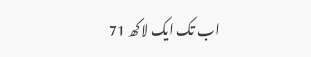اب تک ایک لاکھ 71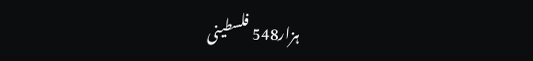ہزار548 فلسطینی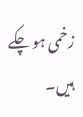زخمی ہو چکے ہیں۔